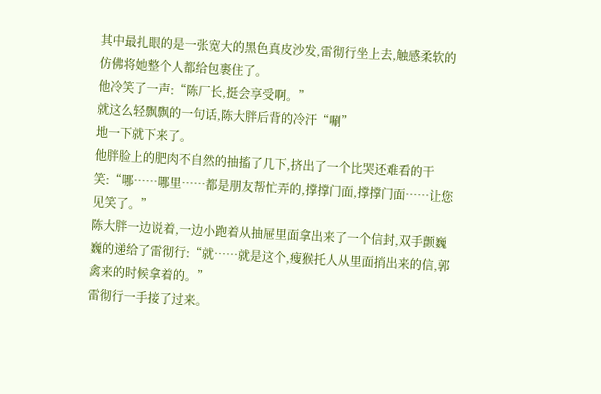其中最扎眼的是一张宽大的黑色真皮沙发,雷彻行坐上去,触感柔软的仿佛将她整个人都给包裹住了。
他冷笑了一声:“陈厂长,挺会享受啊。”
就这么轻飘飘的一句话,陈大胖后背的冷汗“唰”
地一下就下来了。
他胖脸上的肥肉不自然的抽搐了几下,挤出了一个比哭还难看的干笑:“哪……哪里……都是朋友帮忙弄的,撑撑门面,撑撑门面……让您见笑了。”
陈大胖一边说着,一边小跑着从抽屉里面拿出来了一个信封,双手颤巍巍的递给了雷彻行:“就……就是这个,瘦猴托人从里面捎出来的信,郭禽来的时候拿着的。”
雷彻行一手接了过来。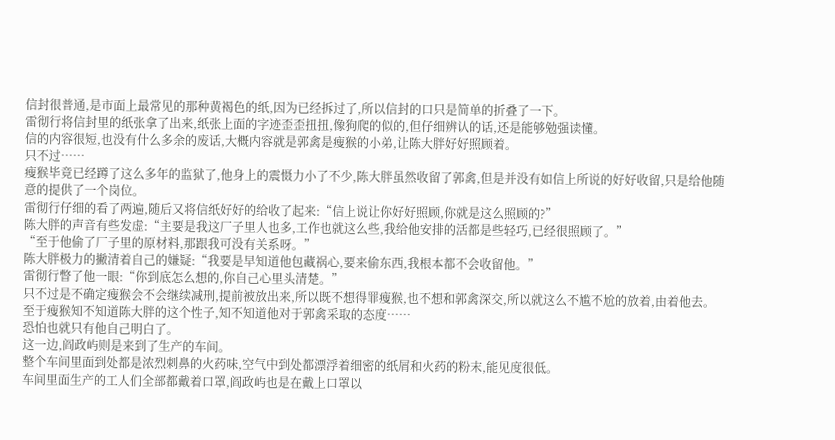信封很普通,是市面上最常见的那种黄褐色的纸,因为已经拆过了,所以信封的口只是简单的折叠了一下。
雷彻行将信封里的纸张拿了出来,纸张上面的字迹歪歪扭扭,像狗爬的似的,但仔细辨认的话,还是能够勉强读懂。
信的内容很短,也没有什么多余的废话,大概内容就是郭禽是瘦猴的小弟,让陈大胖好好照顾着。
只不过……
瘦猴毕竟已经蹲了这么多年的监狱了,他身上的震慑力小了不少,陈大胖虽然收留了郭禽,但是并没有如信上所说的好好收留,只是给他随意的提供了一个岗位。
雷彻行仔细的看了两遍,随后又将信纸好好的给收了起来:“信上说让你好好照顾,你就是这么照顾的?”
陈大胖的声音有些发虚:“主要是我这厂子里人也多,工作也就这么些,我给他安排的活都是些轻巧,已经很照顾了。”
“至于他偷了厂子里的原材料,那跟我可没有关系呀。”
陈大胖极力的撇清着自己的嫌疑:“我要是早知道他包藏祸心,要来偷东西,我根本都不会收留他。”
雷彻行瞥了他一眼:“你到底怎么想的,你自己心里头清楚。”
只不过是不确定瘦猴会不会继续减刑,提前被放出来,所以既不想得罪瘦猴,也不想和郭禽深交,所以就这么不尴不尬的放着,由着他去。
至于瘦猴知不知道陈大胖的这个性子,知不知道他对于郭禽采取的态度……
恐怕也就只有他自己明白了。
这一边,阎政屿则是来到了生产的车间。
整个车间里面到处都是浓烈刺鼻的火药味,空气中到处都漂浮着细密的纸屑和火药的粉末,能见度很低。
车间里面生产的工人们全部都戴着口罩,阎政屿也是在戴上口罩以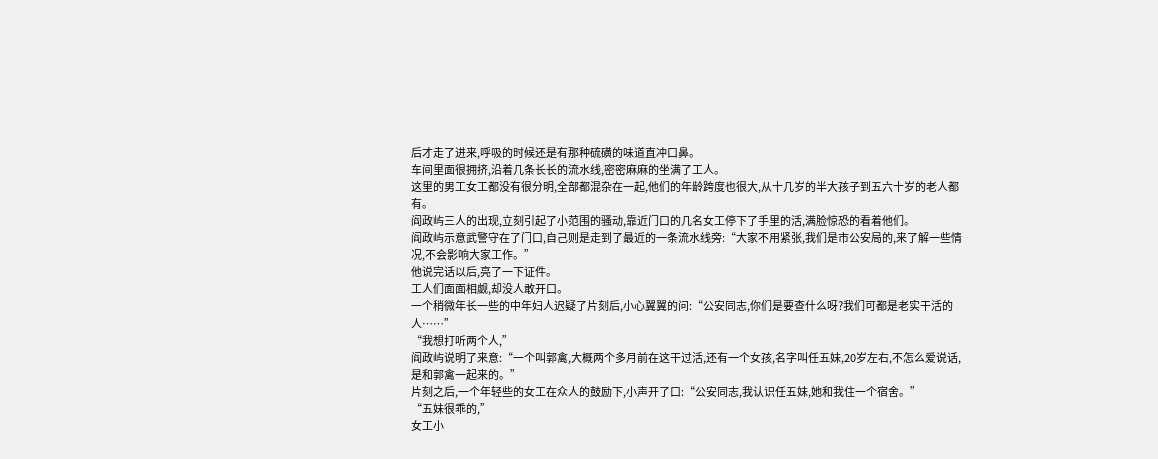后才走了进来,呼吸的时候还是有那种硫磺的味道直冲口鼻。
车间里面很拥挤,沿着几条长长的流水线,密密麻麻的坐满了工人。
这里的男工女工都没有很分明,全部都混杂在一起,他们的年龄跨度也很大,从十几岁的半大孩子到五六十岁的老人都有。
阎政屿三人的出现,立刻引起了小范围的骚动,靠近门口的几名女工停下了手里的活,满脸惊恐的看着他们。
阎政屿示意武警守在了门口,自己则是走到了最近的一条流水线旁:“大家不用紧张,我们是市公安局的,来了解一些情况,不会影响大家工作。”
他说完话以后,亮了一下证件。
工人们面面相觑,却没人敢开口。
一个稍微年长一些的中年妇人迟疑了片刻后,小心翼翼的问:“公安同志,你们是要查什么呀?我们可都是老实干活的人……”
“我想打听两个人,”
阎政屿说明了来意:“一个叫郭禽,大概两个多月前在这干过活,还有一个女孩,名字叫任五妹,20岁左右,不怎么爱说话,是和郭禽一起来的。”
片刻之后,一个年轻些的女工在众人的鼓励下,小声开了口:“公安同志,我认识任五妹,她和我住一个宿舍。”
“五妹很乖的,”
女工小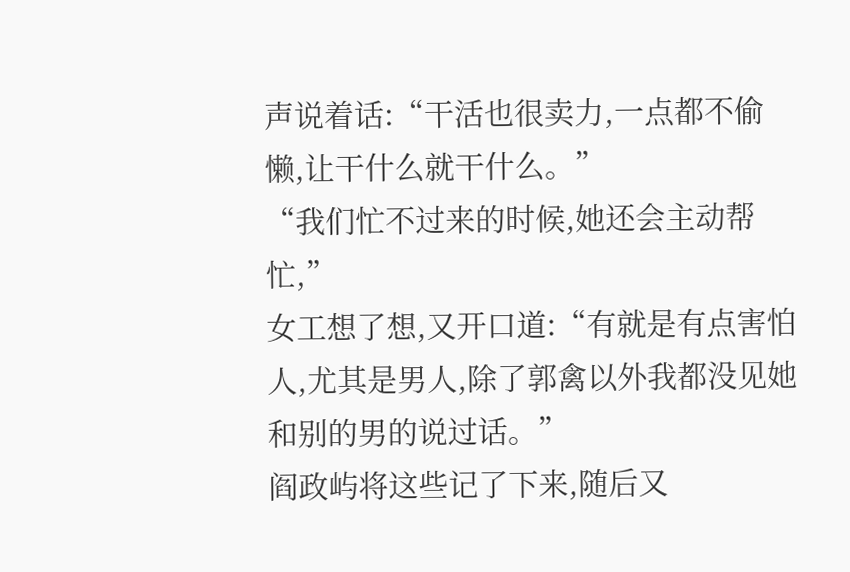声说着话:“干活也很卖力,一点都不偷懒,让干什么就干什么。”
“我们忙不过来的时候,她还会主动帮忙,”
女工想了想,又开口道:“有就是有点害怕人,尤其是男人,除了郭禽以外我都没见她和别的男的说过话。”
阎政屿将这些记了下来,随后又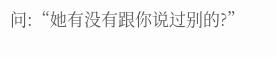问:“她有没有跟你说过别的?”